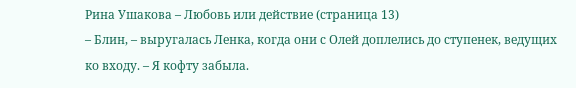Рина Ушакова – Любовь или действие (страница 13)
– Блин, – выругалась Ленка, когда они с Олей доплелись до ступенек, ведущих ко входу. – Я кофту забыла.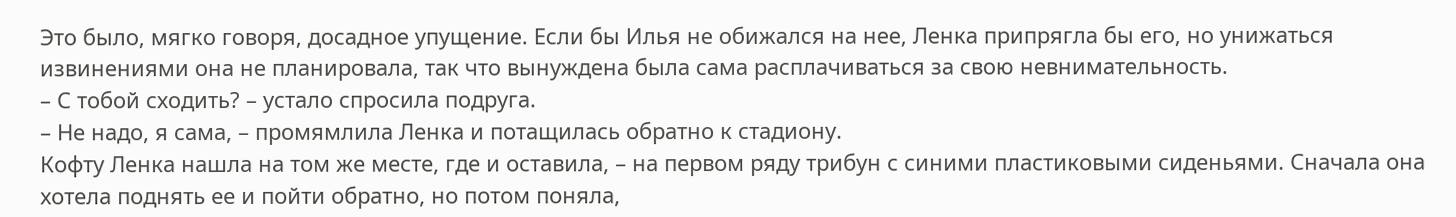Это было, мягко говоря, досадное упущение. Если бы Илья не обижался на нее, Ленка припрягла бы его, но унижаться извинениями она не планировала, так что вынуждена была сама расплачиваться за свою невнимательность.
– С тобой сходить? – устало спросила подруга.
– Не надо, я сама, – промямлила Ленка и потащилась обратно к стадиону.
Кофту Ленка нашла на том же месте, где и оставила, – на первом ряду трибун с синими пластиковыми сиденьями. Сначала она хотела поднять ее и пойти обратно, но потом поняла,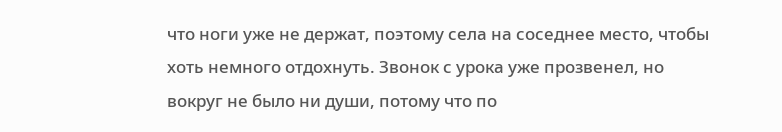что ноги уже не держат, поэтому села на соседнее место, чтобы хоть немного отдохнуть. Звонок с урока уже прозвенел, но вокруг не было ни души, потому что по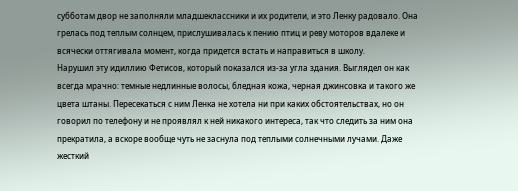субботам двор не заполняли младшеклассники и их родители, и это Ленку радовало. Она грелась под теплым солнцем, прислушивалась к пению птиц и реву моторов вдалеке и всячески оттягивала момент, когда придется встать и направиться в школу.
Нарушил эту идиллию Фетисов, который показался из-за угла здания. Выглядел он как всегда мрачно: темные недлинные волосы, бледная кожа, черная джинсовка и такого же цвета штаны. Пересекаться с ним Ленка не хотела ни при каких обстоятельствах, но он говорил по телефону и не проявлял к ней никакого интереса, так что следить за ним она прекратила, а вскоре вообще чуть не заснула под теплыми солнечными лучами. Даже жесткий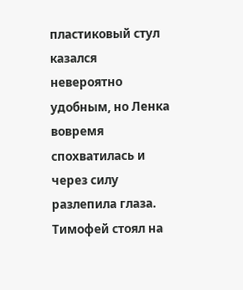пластиковый стул казался невероятно удобным, но Ленка вовремя спохватилась и через силу разлепила глаза.
Тимофей стоял на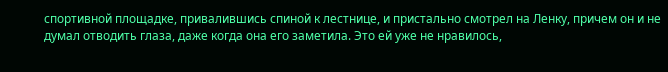спортивной площадке, привалившись спиной к лестнице, и пристально смотрел на Ленку, причем он и не думал отводить глаза, даже когда она его заметила. Это ей уже не нравилось,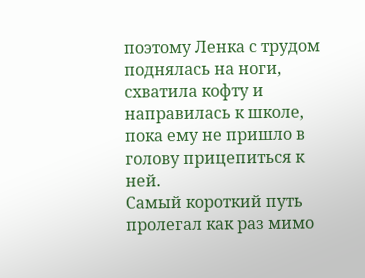поэтому Ленка с трудом поднялась на ноги, схватила кофту и направилась к школе, пока ему не пришло в голову прицепиться к ней.
Самый короткий путь пролегал как раз мимо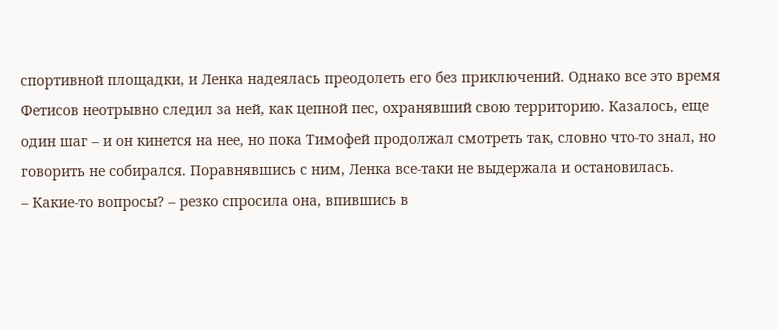спортивной площадки, и Ленка надеялась преодолеть его без приключений. Однако все это время Фетисов неотрывно следил за ней, как цепной пес, охранявший свою территорию. Казалось, еще один шаг – и он кинется на нее, но пока Тимофей продолжал смотреть так, словно что-то знал, но говорить не собирался. Поравнявшись с ним, Ленка все-таки не выдержала и остановилась.
– Какие-то вопросы? – резко спросила она, впившись в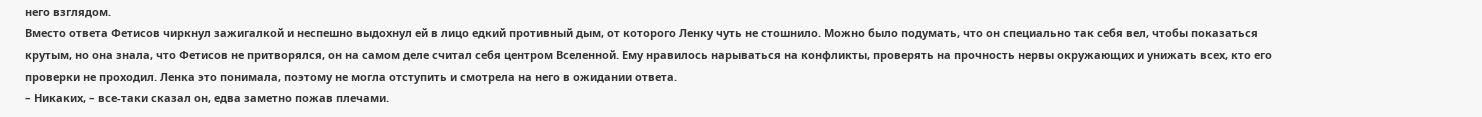него взглядом.
Вместо ответа Фетисов чиркнул зажигалкой и неспешно выдохнул ей в лицо едкий противный дым, от которого Ленку чуть не стошнило. Можно было подумать, что он специально так себя вел, чтобы показаться крутым, но она знала, что Фетисов не притворялся, он на самом деле считал себя центром Вселенной. Ему нравилось нарываться на конфликты, проверять на прочность нервы окружающих и унижать всех, кто его проверки не проходил. Ленка это понимала, поэтому не могла отступить и смотрела на него в ожидании ответа.
– Никаких, – все-таки сказал он, едва заметно пожав плечами.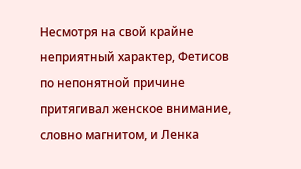Несмотря на свой крайне неприятный характер, Фетисов по непонятной причине притягивал женское внимание, словно магнитом, и Ленка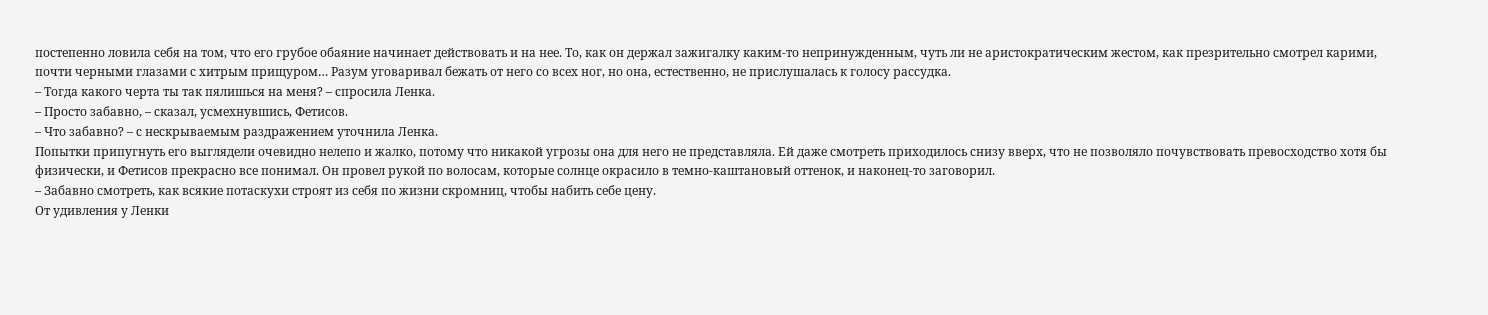постепенно ловила себя на том, что его грубое обаяние начинает действовать и на нее. То, как он держал зажигалку каким-то непринужденным, чуть ли не аристократическим жестом, как презрительно смотрел карими, почти черными глазами с хитрым прищуром… Разум уговаривал бежать от него со всех ног, но она, естественно, не прислушалась к голосу рассудка.
– Тогда какого черта ты так пялишься на меня? – спросила Ленка.
– Просто забавно, – сказал, усмехнувшись, Фетисов.
– Что забавно? – с нескрываемым раздражением уточнила Ленка.
Попытки припугнуть его выглядели очевидно нелепо и жалко, потому что никакой угрозы она для него не представляла. Ей даже смотреть приходилось снизу вверх, что не позволяло почувствовать превосходство хотя бы физически, и Фетисов прекрасно все понимал. Он провел рукой по волосам, которые солнце окрасило в темно-каштановый оттенок, и наконец-то заговорил.
– Забавно смотреть, как всякие потаскухи строят из себя по жизни скромниц, чтобы набить себе цену.
От удивления у Ленки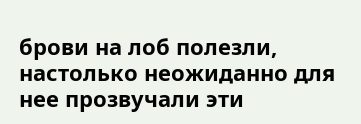брови на лоб полезли, настолько неожиданно для нее прозвучали эти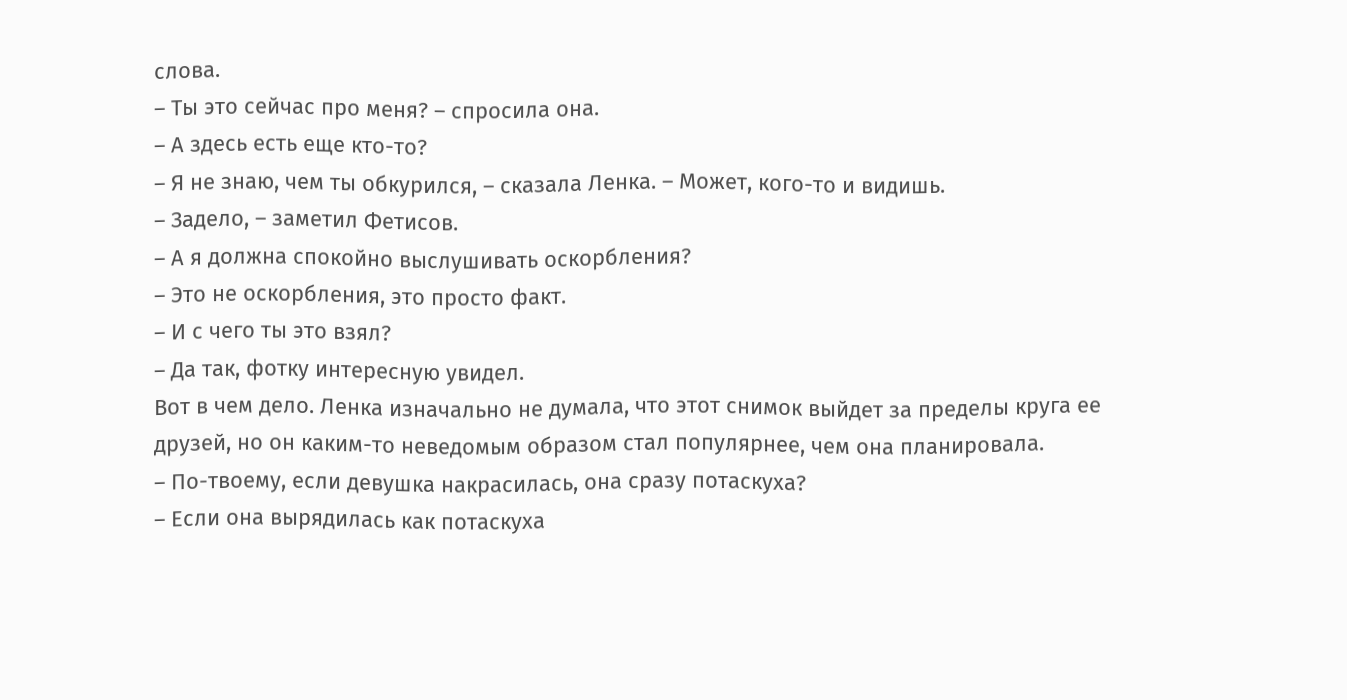слова.
– Ты это сейчас про меня? – спросила она.
– А здесь есть еще кто-то?
– Я не знаю, чем ты обкурился, – сказала Ленка. – Может, кого-то и видишь.
– Задело, – заметил Фетисов.
– А я должна спокойно выслушивать оскорбления?
– Это не оскорбления, это просто факт.
– И с чего ты это взял?
– Да так, фотку интересную увидел.
Вот в чем дело. Ленка изначально не думала, что этот снимок выйдет за пределы круга ее друзей, но он каким-то неведомым образом стал популярнее, чем она планировала.
– По-твоему, если девушка накрасилась, она сразу потаскуха?
– Если она вырядилась как потаскуха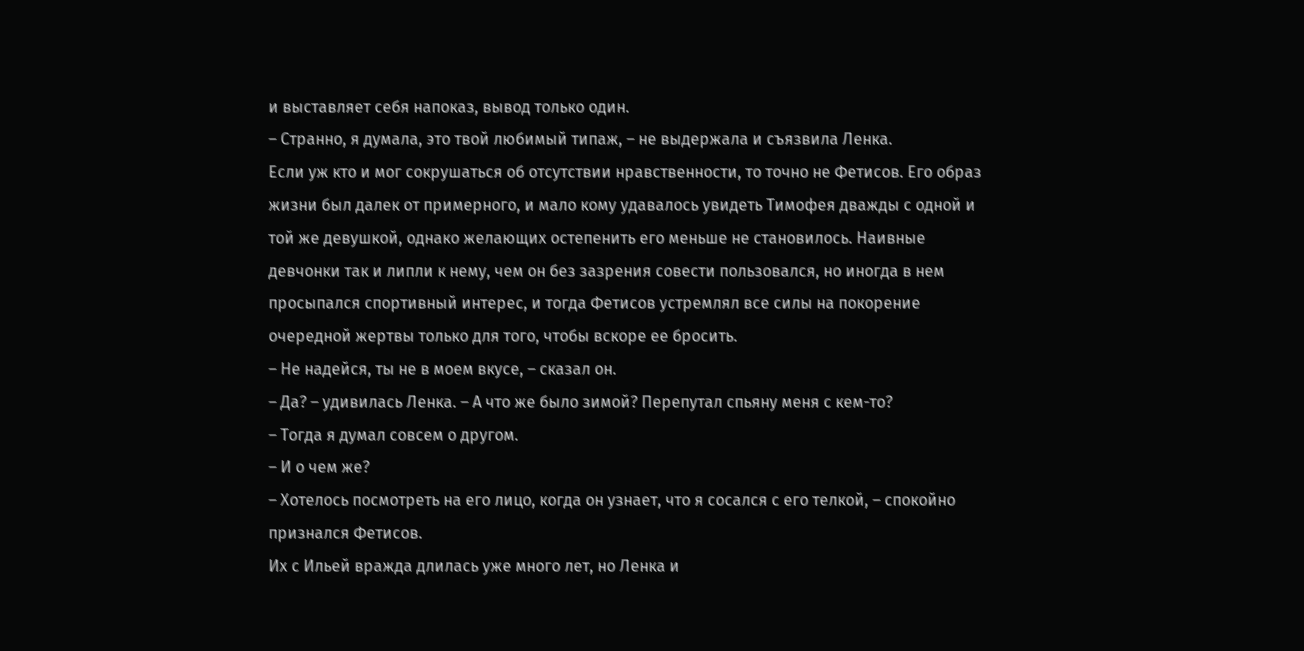и выставляет себя напоказ, вывод только один.
– Странно, я думала, это твой любимый типаж, – не выдержала и съязвила Ленка.
Если уж кто и мог сокрушаться об отсутствии нравственности, то точно не Фетисов. Его образ жизни был далек от примерного, и мало кому удавалось увидеть Тимофея дважды с одной и той же девушкой, однако желающих остепенить его меньше не становилось. Наивные девчонки так и липли к нему, чем он без зазрения совести пользовался, но иногда в нем просыпался спортивный интерес, и тогда Фетисов устремлял все силы на покорение очередной жертвы только для того, чтобы вскоре ее бросить.
– Не надейся, ты не в моем вкусе, – сказал он.
– Да? – удивилась Ленка. – А что же было зимой? Перепутал спьяну меня с кем-то?
– Тогда я думал совсем о другом.
– И о чем же?
– Хотелось посмотреть на его лицо, когда он узнает, что я сосался с его телкой, – спокойно признался Фетисов.
Их с Ильей вражда длилась уже много лет, но Ленка и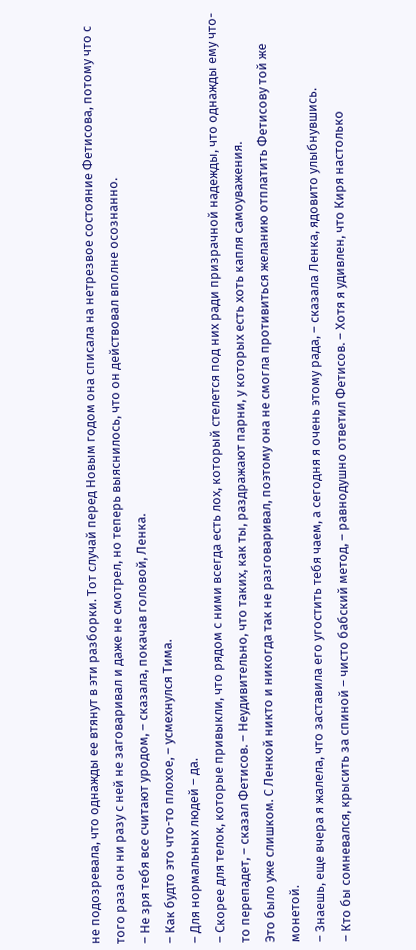не подозревала, что однажды ее втянут в эти разборки. Тот случай перед Новым годом она списала на нетрезвое состояние Фетисова, потому что с того раза он ни разу с ней не заговаривал и даже не смотрел, но теперь выяснилось, что он действовал вполне осознанно.
– Не зря тебя все считают уродом, – сказала, покачав головой, Ленка.
– Как будто это что-то плохое, – усмехнулся Тима.
– Для нормальных людей – да.
– Скорее для телок, которые привыкли, что рядом с ними всегда есть лох, который стелется под них ради призрачной надежды, что однажды ему что-то перепадет, – сказал Фетисов. – Неудивительно, что таких, как ты, раздражают парни, у которых есть хоть капля самоуважения.
Это было уже слишком. С Ленкой никто и никогда так не разговаривал, поэтому она не смогла противиться желанию отплатить Фетисову той же монетой.
– Знаешь, еще вчера я жалела, что заставила его угостить тебя чаем, а сегодня я очень этому рада, – сказала Ленка, ядовито улыбнувшись.
– Кто бы сомневался, крысить за спиной – чисто бабский метод, – равнодушно ответил Фетисов. – Хотя я удивлен, что Киря настолько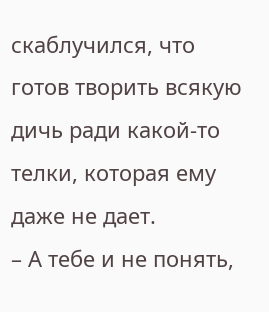скаблучился, что готов творить всякую дичь ради какой-то телки, которая ему даже не дает.
– А тебе и не понять,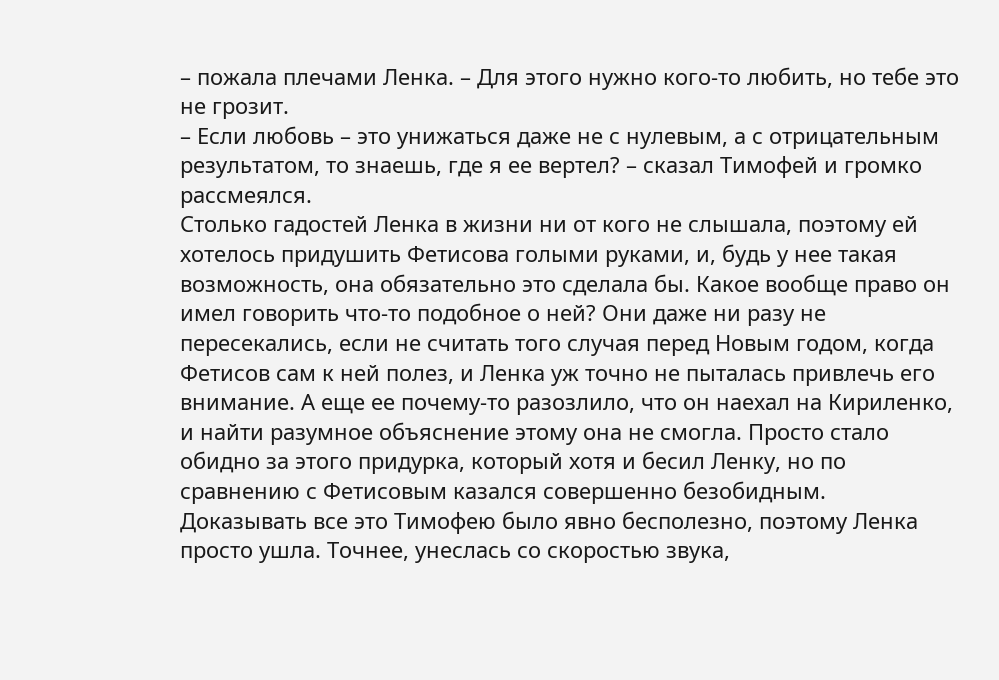– пожала плечами Ленка. – Для этого нужно кого-то любить, но тебе это не грозит.
– Если любовь – это унижаться даже не с нулевым, а с отрицательным результатом, то знаешь, где я ее вертел? – сказал Тимофей и громко рассмеялся.
Столько гадостей Ленка в жизни ни от кого не слышала, поэтому ей хотелось придушить Фетисова голыми руками, и, будь у нее такая возможность, она обязательно это сделала бы. Какое вообще право он имел говорить что-то подобное о ней? Они даже ни разу не пересекались, если не считать того случая перед Новым годом, когда Фетисов сам к ней полез, и Ленка уж точно не пыталась привлечь его внимание. А еще ее почему-то разозлило, что он наехал на Кириленко, и найти разумное объяснение этому она не смогла. Просто стало обидно за этого придурка, который хотя и бесил Ленку, но по сравнению с Фетисовым казался совершенно безобидным.
Доказывать все это Тимофею было явно бесполезно, поэтому Ленка просто ушла. Точнее, унеслась со скоростью звука,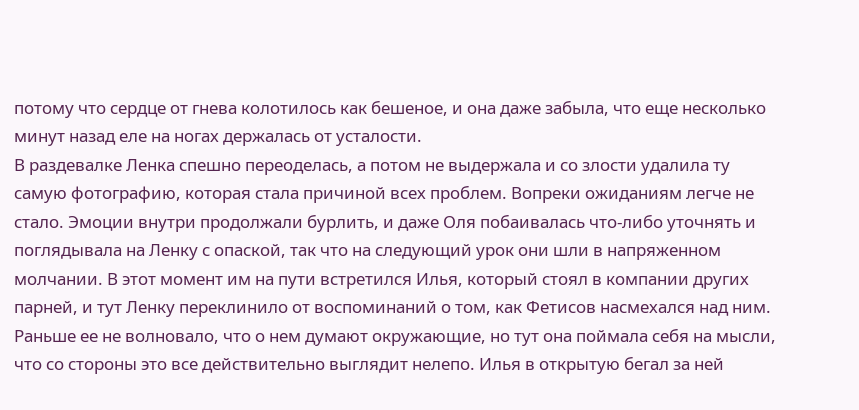потому что сердце от гнева колотилось как бешеное, и она даже забыла, что еще несколько минут назад еле на ногах держалась от усталости.
В раздевалке Ленка спешно переоделась, а потом не выдержала и со злости удалила ту самую фотографию, которая стала причиной всех проблем. Вопреки ожиданиям легче не стало. Эмоции внутри продолжали бурлить, и даже Оля побаивалась что-либо уточнять и поглядывала на Ленку с опаской, так что на следующий урок они шли в напряженном молчании. В этот момент им на пути встретился Илья, который стоял в компании других парней, и тут Ленку переклинило от воспоминаний о том, как Фетисов насмехался над ним.
Раньше ее не волновало, что о нем думают окружающие, но тут она поймала себя на мысли, что со стороны это все действительно выглядит нелепо. Илья в открытую бегал за ней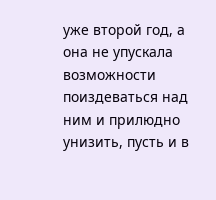уже второй год, а она не упускала возможности поиздеваться над ним и прилюдно унизить, пусть и в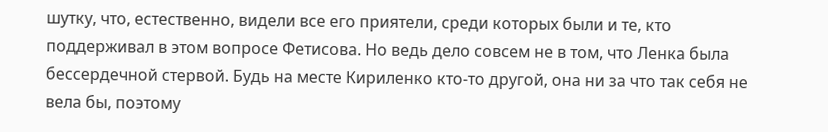шутку, что, естественно, видели все его приятели, среди которых были и те, кто поддерживал в этом вопросе Фетисова. Но ведь дело совсем не в том, что Ленка была бессердечной стервой. Будь на месте Кириленко кто-то другой, она ни за что так себя не вела бы, поэтому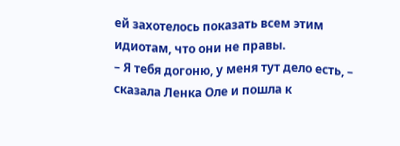ей захотелось показать всем этим идиотам, что они не правы.
– Я тебя догоню, у меня тут дело есть, – сказала Ленка Оле и пошла к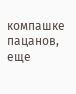компашке пацанов, еще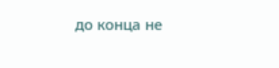до конца не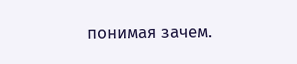понимая зачем.